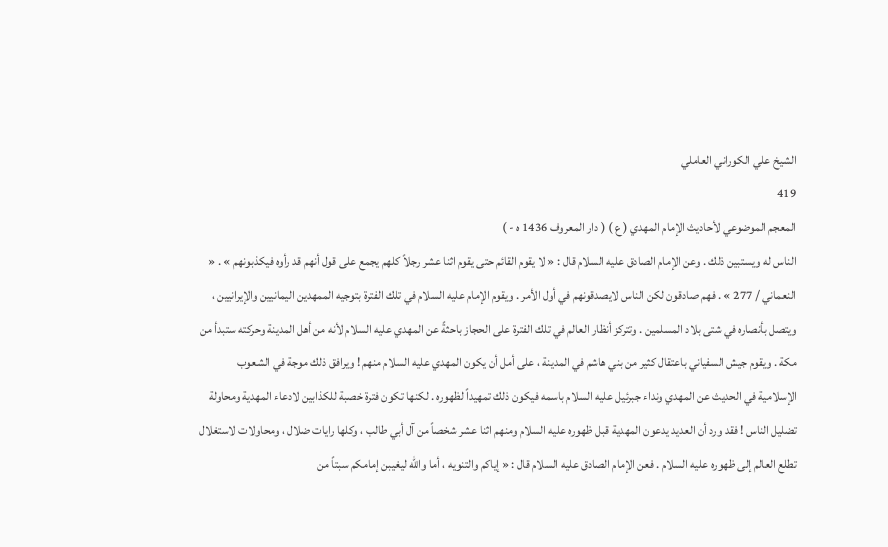الشيخ علي الكوراني العاملي
419
المعجم الموضوعي لأحاديث الإمام المهدي ( ع ) ( دار المعروف 1436 ه - )
الناس له ويستبين ذلك . وعن الإمام الصادق عليه السلام قال : « لا يقوم القائم حتى يقوم اثنا عشر رجلاً كلهم يجمع على قول أنهم قد رأوه فيكذبونهم » . « النعماني / 277 » . فهم صادقون لكن الناس لايصدقونهم في أول الأمر . ويقوم الإمام عليه السلام في تلك الفترة بتوجيه الممهدين اليمانيين والإيرانيين ، ويتصل بأنصاره في شتى بلاد المسلمين . وتتركز أنظار العالم في تلك الفترة على الحجاز باحثةً عن المهدي عليه السلام لأنه من أهل المدينة وحركته ستبدأ من مكة . ويقوم جيش السفياني باعتقال كثير من بني هاشم في المدينة ، على أمل أن يكون المهدي عليه السلام منهم ! ويرافق ذلك موجة في الشعوب الإسلامية في الحديث عن المهدي ونداء جبرئيل عليه السلام باسمه فيكون ذلك تمهيداً لظهوره . لكنها تكون فترة خصبة للكذابين لادعاء المهدية ومحاولة تضليل الناس ! فقد ورد أن العديد يدعون المهدية قبل ظهوره عليه السلام ومنهم اثنا عشر شخصاً من آل أبي طالب ، وكلها رايات ضلال ، ومحاولات لاستغلال تطلع العالم إلى ظهوره عليه السلام . فعن الإمام الصادق عليه السلام قال : « إياكم والتنويه ، أما والله ليغيبن إمامكم سبتاً من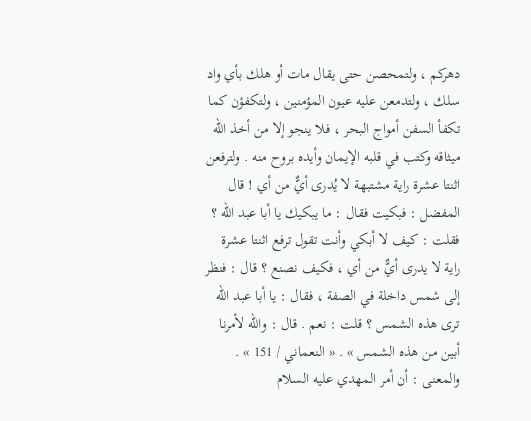دهركم ، ولتمحصن حتى يقال مات أو هلك بأي واد سلك ، ولتدمعن عليه عيون المؤمنين ، ولتكفؤن كما تكفأ السفن أمواج البحر ، فلا ينجو إلا من أخذ الله ميثاقه وكتب في قلبه الإيمان وأيده بروح منه . ولترفعن اثنتا عشرة راية مشتبهة لا يُدرى أيٌّ من أي ! قال المفضل : فبكيت فقال : ما يبكيك يا أبا عبد الله ؟ فقلت : كيف لا أبكي وأنت تقول ترفع اثنتا عشرة راية لا يدرى أيٌّ من أي ، فكيف نصنع ؟ قال : فنظر إلى شمس داخلة في الصفة ، فقال : يا أبا عبد الله ترى هذه الشمس ؟ قلت : نعم . قال : والله لأمرنا أبين من هذه الشمس » . « النعماني / 151 » . والمعنى : أن أمر المهدي عليه السلام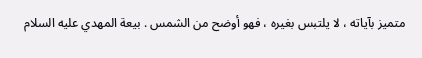متميز بآياته ، لا يلتبس بغيره ، فهو أوضح من الشمس . بيعة المهدي عليه السلام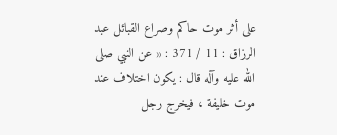على أثر موت حاكم وصراع القبائل عبد الرزاق : 11 / 371 : « عن النبي صلى الله عليه وآله قال : يكون اختلاف عند موت خليفة ، فيخرج رجل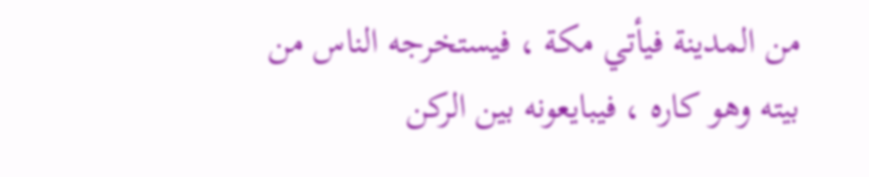من المدينة فيأتي مكة ، فيستخرجه الناس من بيته وهو كاره ، فيبايعونه بين الركن